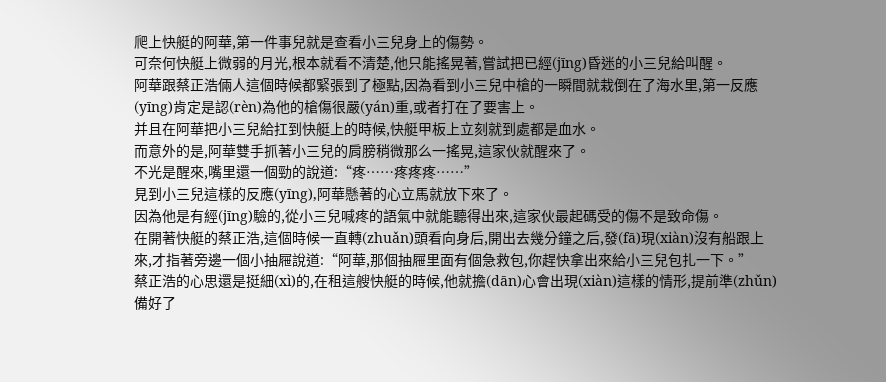爬上快艇的阿華,第一件事兒就是查看小三兒身上的傷勢。
可奈何快艇上微弱的月光,根本就看不清楚,他只能搖晃著,嘗試把已經(jīng)昏迷的小三兒給叫醒。
阿華跟蔡正浩倆人這個時候都緊張到了極點,因為看到小三兒中槍的一瞬間就栽倒在了海水里,第一反應(yīng)肯定是認(rèn)為他的槍傷很嚴(yán)重,或者打在了要害上。
并且在阿華把小三兒給扛到快艇上的時候,快艇甲板上立刻就到處都是血水。
而意外的是,阿華雙手抓著小三兒的肩膀稍微那么一搖晃,這家伙就醒來了。
不光是醒來,嘴里還一個勁的說道:“疼……疼疼疼……”
見到小三兒這樣的反應(yīng),阿華懸著的心立馬就放下來了。
因為他是有經(jīng)驗的,從小三兒喊疼的語氣中就能聽得出來,這家伙最起碼受的傷不是致命傷。
在開著快艇的蔡正浩,這個時候一直轉(zhuǎn)頭看向身后,開出去幾分鐘之后,發(fā)現(xiàn)沒有船跟上來,才指著旁邊一個小抽屜說道:“阿華,那個抽屜里面有個急救包,你趕快拿出來給小三兒包扎一下。”
蔡正浩的心思還是挺細(xì)的,在租這艘快艇的時候,他就擔(dān)心會出現(xiàn)這樣的情形,提前準(zhǔn)備好了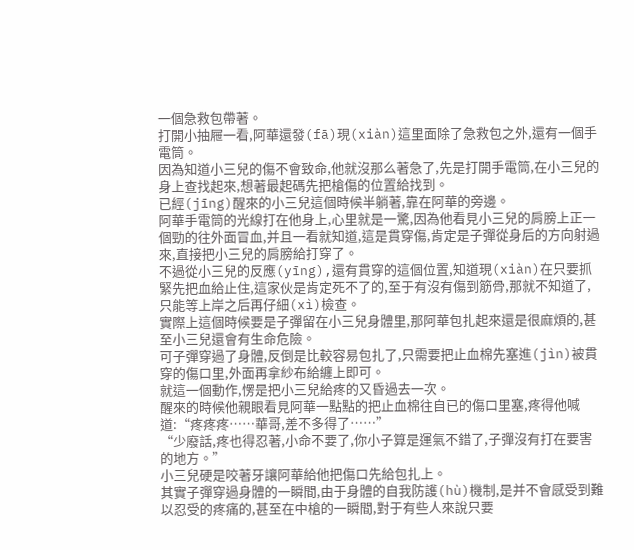一個急救包帶著。
打開小抽屜一看,阿華還發(fā)現(xiàn)這里面除了急救包之外,還有一個手電筒。
因為知道小三兒的傷不會致命,他就沒那么著急了,先是打開手電筒,在小三兒的身上查找起來,想著最起碼先把槍傷的位置給找到。
已經(jīng)醒來的小三兒這個時候半躺著,靠在阿華的旁邊。
阿華手電筒的光線打在他身上,心里就是一驚,因為他看見小三兒的肩膀上正一個勁的往外面冒血,并且一看就知道,這是貫穿傷,肯定是子彈從身后的方向射過來,直接把小三兒的肩膀給打穿了。
不過從小三兒的反應(yīng),還有貫穿的這個位置,知道現(xiàn)在只要抓緊先把血給止住,這家伙是肯定死不了的,至于有沒有傷到筋骨,那就不知道了,只能等上岸之后再仔細(xì)檢查。
實際上這個時候要是子彈留在小三兒身體里,那阿華包扎起來還是很麻煩的,甚至小三兒還會有生命危險。
可子彈穿過了身體,反倒是比較容易包扎了,只需要把止血棉先塞進(jìn)被貫穿的傷口里,外面再拿紗布給纏上即可。
就這一個動作,愣是把小三兒給疼的又昏過去一次。
醒來的時候他親眼看見阿華一點點的把止血棉往自已的傷口里塞,疼得他喊道:“疼疼疼……華哥,差不多得了……”
“少廢話,疼也得忍著,小命不要了,你小子算是運氣不錯了,子彈沒有打在要害的地方。”
小三兒硬是咬著牙讓阿華給他把傷口先給包扎上。
其實子彈穿過身體的一瞬間,由于身體的自我防護(hù)機制,是并不會感受到難以忍受的疼痛的,甚至在中槍的一瞬間,對于有些人來說只要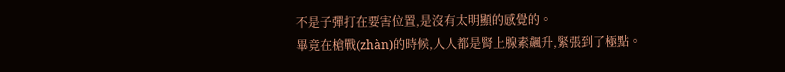不是子彈打在要害位置,是沒有太明顯的感覺的。
畢竟在槍戰(zhàn)的時候,人人都是腎上腺素飆升,緊張到了極點。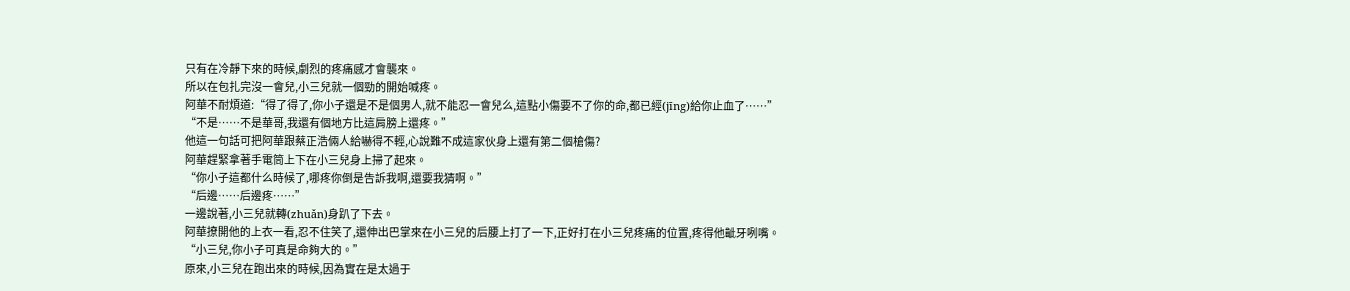只有在冷靜下來的時候,劇烈的疼痛感才會襲來。
所以在包扎完沒一會兒,小三兒就一個勁的開始喊疼。
阿華不耐煩道:“得了得了,你小子還是不是個男人,就不能忍一會兒么,這點小傷要不了你的命,都已經(jīng)給你止血了……”
“不是……不是華哥,我還有個地方比這肩膀上還疼。”
他這一句話可把阿華跟蔡正浩倆人給嚇得不輕,心說難不成這家伙身上還有第二個槍傷?
阿華趕緊拿著手電筒上下在小三兒身上掃了起來。
“你小子這都什么時候了,哪疼你倒是告訴我啊,還要我猜啊。”
“后邊……后邊疼……”
一邊說著,小三兒就轉(zhuǎn)身趴了下去。
阿華撩開他的上衣一看,忍不住笑了,還伸出巴掌來在小三兒的后腰上打了一下,正好打在小三兒疼痛的位置,疼得他齜牙咧嘴。
“小三兒,你小子可真是命夠大的。”
原來,小三兒在跑出來的時候,因為實在是太過于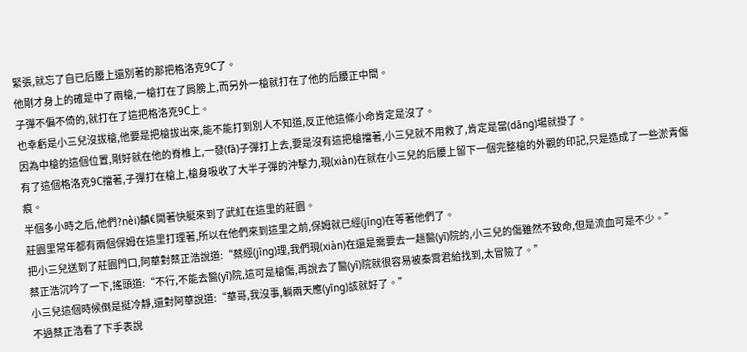緊張,就忘了自已后腰上還別著的那把格洛克9C了。
他剛才身上的確是中了兩槍,一槍打在了肩膀上,而另外一槍就打在了他的后腰正中間。
子彈不偏不倚的,就打在了這把格洛克9C上。
也幸虧是小三兒沒拔槍,他要是把槍拔出來,能不能打到別人不知道,反正他這條小命肯定是沒了。
因為中槍的這個位置,剛好就在他的脊椎上,一發(fā)子彈打上去,要是沒有這把槍擋著,小三兒就不用救了,肯定是當(dāng)場就掛了。
有了這個格洛克9C擋著,子彈打在槍上,槍身吸收了大半子彈的沖擊力,現(xiàn)在就在小三兒的后腰上留下一個完整槍的外觀的印記,只是造成了一些淤青傷痕。
半個多小時之后,他們?nèi)齻€開著快艇來到了武紅在這里的莊園。
莊園里常年都有兩個保姆在這里打理著,所以在他們來到這里之前,保姆就已經(jīng)在等著他們了。
把小三兒送到了莊園門口,阿華對蔡正浩說道:“蔡經(jīng)理,我們現(xiàn)在還是需要去一趟醫(yī)院的,小三兒的傷雖然不致命,但是流血可是不少。”
蔡正浩沉吟了一下,搖頭道:“不行,不能去醫(yī)院,這可是槍傷,再說去了醫(yī)院就很容易被秦霄君給找到,太冒險了。”
小三兒這個時候倒是挺冷靜,還對阿華說道:“華哥,我沒事,躺兩天應(yīng)該就好了。”
不過蔡正浩看了下手表說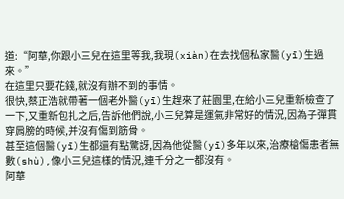道:“阿華,你跟小三兒在這里等我,我現(xiàn)在去找個私家醫(yī)生過來。”
在這里只要花錢,就沒有辦不到的事情。
很快,蔡正浩就帶著一個老外醫(yī)生趕來了莊園里,在給小三兒重新檢查了一下,又重新包扎之后,告訴他們說,小三兒算是運氣非常好的情況,因為子彈貫穿肩膀的時候,并沒有傷到筋骨。
甚至這個醫(yī)生都還有點驚訝,因為他從醫(yī)多年以來,治療槍傷患者無數(shù),像小三兒這樣的情況,連千分之一都沒有。
阿華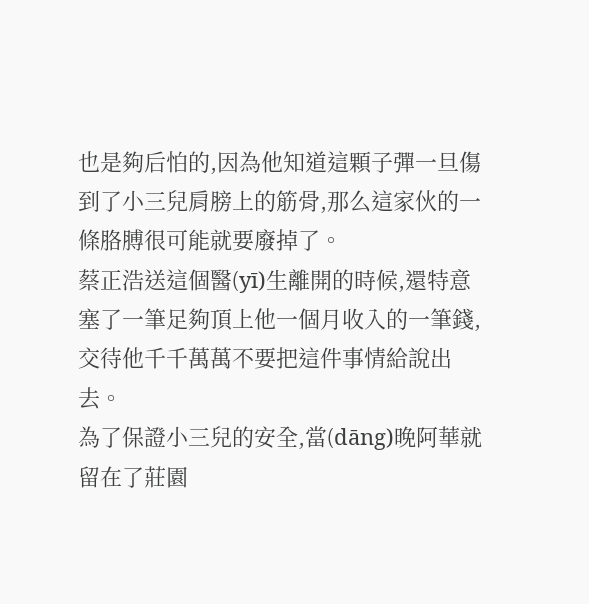也是夠后怕的,因為他知道這顆子彈一旦傷到了小三兒肩膀上的筋骨,那么這家伙的一條胳膊很可能就要廢掉了。
蔡正浩送這個醫(yī)生離開的時候,還特意塞了一筆足夠頂上他一個月收入的一筆錢,交待他千千萬萬不要把這件事情給說出去。
為了保證小三兒的安全,當(dāng)晚阿華就留在了莊園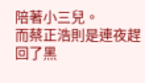陪著小三兒。
而蔡正浩則是連夜趕回了黑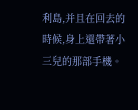利島,并且在回去的時候,身上還帶著小三兒的那部手機。